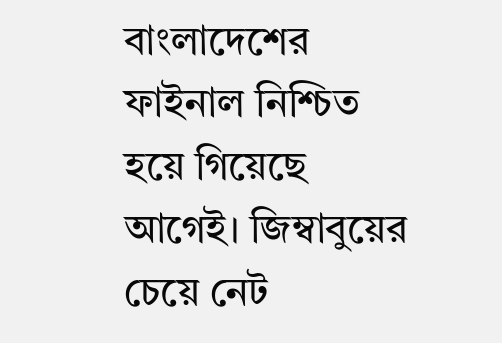বাংলাদেশের ফাইনাল নিশ্চিত হয়ে গিয়েছে আগেই। জিম্বাবুয়ের চেয়ে নেট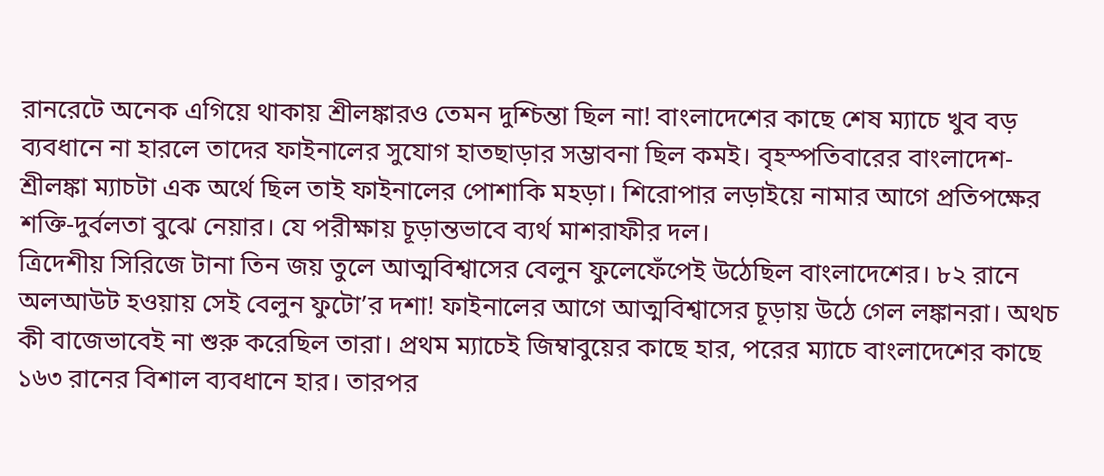রানরেটে অনেক এগিয়ে থাকায় শ্রীলঙ্কারও তেমন দুশ্চিন্তা ছিল না! বাংলাদেশের কাছে শেষ ম্যাচে খুব বড় ব্যবধানে না হারলে তাদের ফাইনালের সুযোগ হাতছাড়ার সম্ভাবনা ছিল কমই। বৃহস্পতিবারের বাংলাদেশ-শ্রীলঙ্কা ম্যাচটা এক অর্থে ছিল তাই ফাইনালের পোশাকি মহড়া। শিরোপার লড়াইয়ে নামার আগে প্রতিপক্ষের শক্তি-দুর্বলতা বুঝে নেয়ার। যে পরীক্ষায় চূড়ান্তভাবে ব্যর্থ মাশরাফীর দল।
ত্রিদেশীয় সিরিজে টানা তিন জয় তুলে আত্মবিশ্বাসের বেলুন ফুলেফেঁপেই উঠেছিল বাংলাদেশের। ৮২ রানে অলআউট হওয়ায় সেই বেলুন ফুটো’র দশা! ফাইনালের আগে আত্মবিশ্বাসের চূড়ায় উঠে গেল লঙ্কানরা। অথচ কী বাজেভাবেই না শুরু করেছিল তারা। প্রথম ম্যাচেই জিম্বাবুয়ের কাছে হার, পরের ম্যাচে বাংলাদেশের কাছে ১৬৩ রানের বিশাল ব্যবধানে হার। তারপর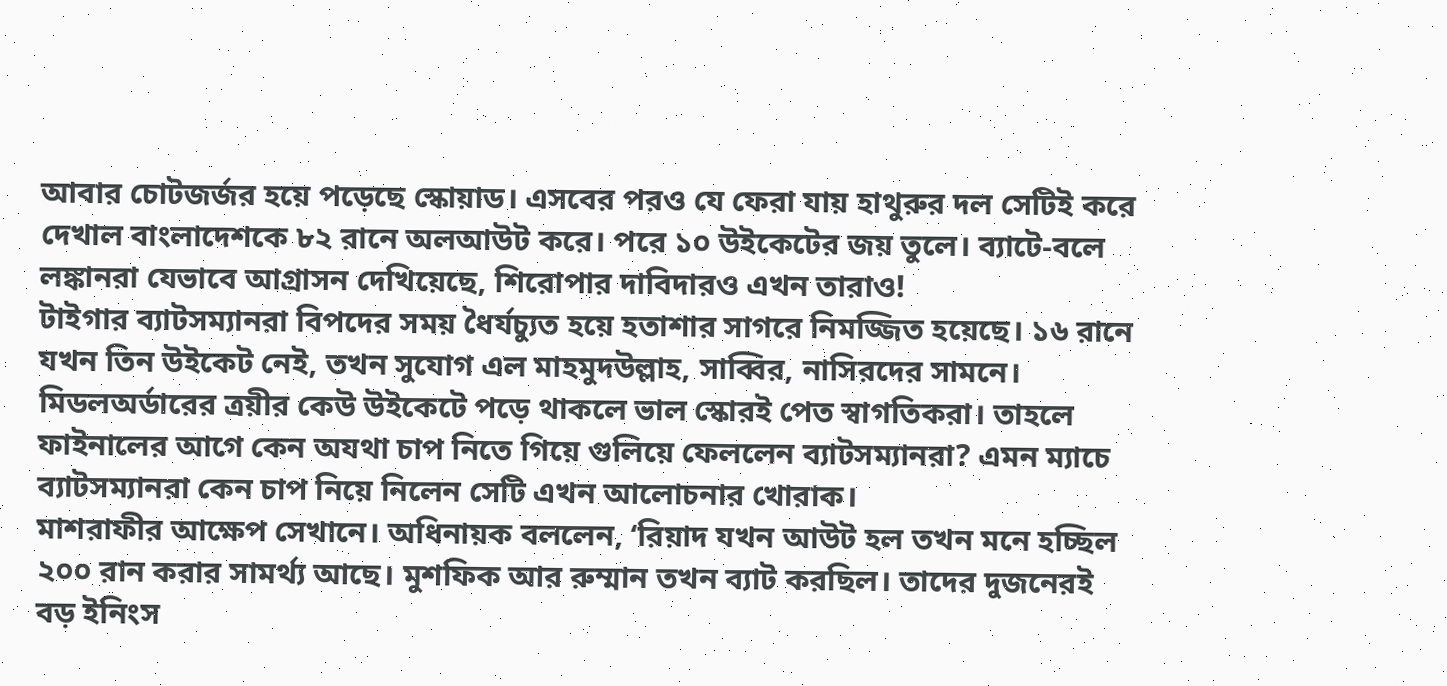আবার চোটজর্জর হয়ে পড়েছে স্কোয়াড। এসবের পরও যে ফেরা যায় হাথুরুর দল সেটিই করে দেখাল বাংলাদেশকে ৮২ রানে অলআউট করে। পরে ১০ উইকেটের জয় তুলে। ব্যাটে-বলে লঙ্কানরা যেভাবে আগ্রাসন দেখিয়েছে, শিরোপার দাবিদারও এখন তারাও!
টাইগার ব্যাটসম্যানরা বিপদের সময় ধৈর্যচ্যুত হয়ে হতাশার সাগরে নিমজ্জিত হয়েছে। ১৬ রানে যখন তিন উইকেট নেই, তখন সুযোগ এল মাহমুদউল্লাহ, সাব্বির, নাসিরদের সামনে। মিডলঅর্ডারের ত্রয়ীর কেউ উইকেটে পড়ে থাকলে ভাল স্কোরই পেত স্বাগতিকরা। তাহলে ফাইনালের আগে কেন অযথা চাপ নিতে গিয়ে গুলিয়ে ফেললেন ব্যাটসম্যানরা? এমন ম্যাচে ব্যাটসম্যানরা কেন চাপ নিয়ে নিলেন সেটি এখন আলোচনার খোরাক।
মাশরাফীর আক্ষেপ সেখানে। অধিনায়ক বললেন, ‘রিয়াদ যখন আউট হল তখন মনে হচ্ছিল ২০০ রান করার সামর্থ্য আছে। মুশফিক আর রুম্মান তখন ব্যাট করছিল। তাদের দুজনেরই বড় ইনিংস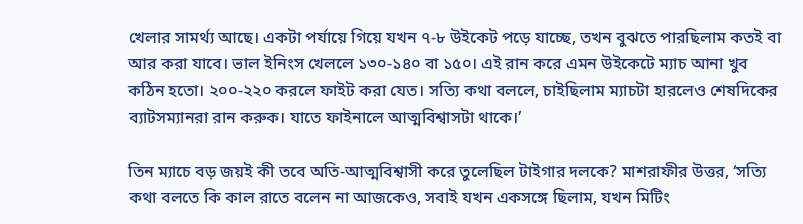খেলার সামর্থ্য আছে। একটা পর্যায়ে গিয়ে যখন ৭-৮ উইকেট পড়ে যাচ্ছে, তখন বুঝতে পারছিলাম কতই বা আর করা যাবে। ভাল ইনিংস খেললে ১৩০-১৪০ বা ১৫০। এই রান করে এমন উইকেটে ম্যাচ আনা খুব কঠিন হতো। ২০০-২২০ করলে ফাইট করা যেত। সত্যি কথা বললে, চাইছিলাম ম্যাচটা হারলেও শেষদিকের ব্যাটসম্যানরা রান করুক। যাতে ফাইনালে আত্মবিশ্বাসটা থাকে।’

তিন ম্যাচে বড় জয়ই কী তবে অতি-আত্মবিশ্বাসী করে তুলেছিল টাইগার দলকে? মাশরাফীর উত্তর, ‘সত্যি কথা বলতে কি কাল রাতে বলেন না আজকেও, সবাই যখন একসঙ্গে ছিলাম, যখন মিটিং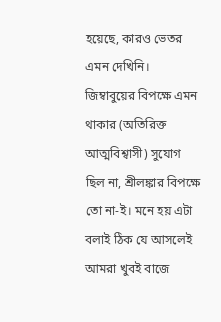হয়েছে, কারও ভেতর এমন দেখিনি। জিম্বাবুয়ের বিপক্ষে এমন থাকার (অতিরিক্ত আত্মবিশ্বাসী) সুযোগ ছিল না, শ্রীলঙ্কার বিপক্ষে তো না-ই। মনে হয় এটা বলাই ঠিক যে আসলেই আমরা খুবই বাজে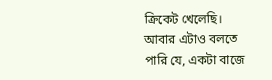ক্রিকেট খেলেছি। আবার এটাও বলতে পারি যে, একটা বাজে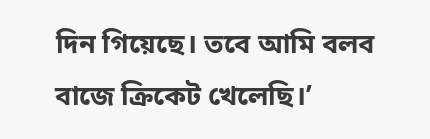দিন গিয়েছে। তবে আমি বলব বাজে ক্রিকেট খেলেছি।’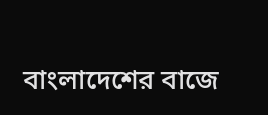বাংলাদেশের বাজে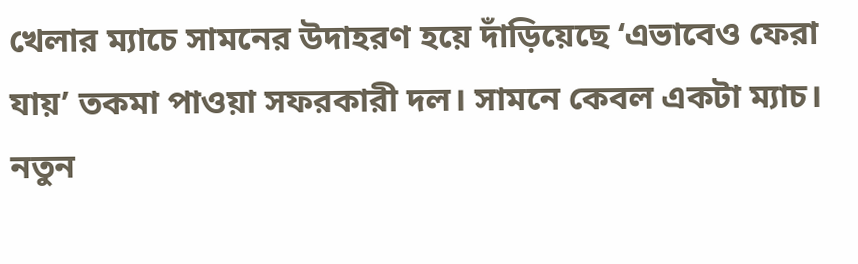খেলার ম্যাচে সামনের উদাহরণ হয়ে দাঁড়িয়েছে ‘এভাবেও ফেরা যায়’ তকমা পাওয়া সফরকারী দল। সামনে কেবল একটা ম্যাচ। নতুন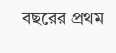বছরের প্রথম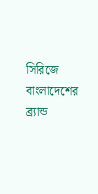সিরিজে বাংলাদেশের ব্র্যান্ড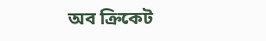অব ক্রিকেট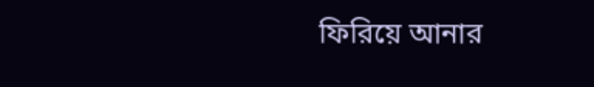ফিরিয়ে আনার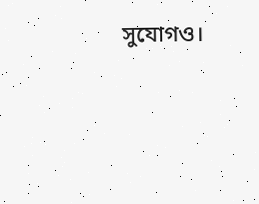সুযোগও।